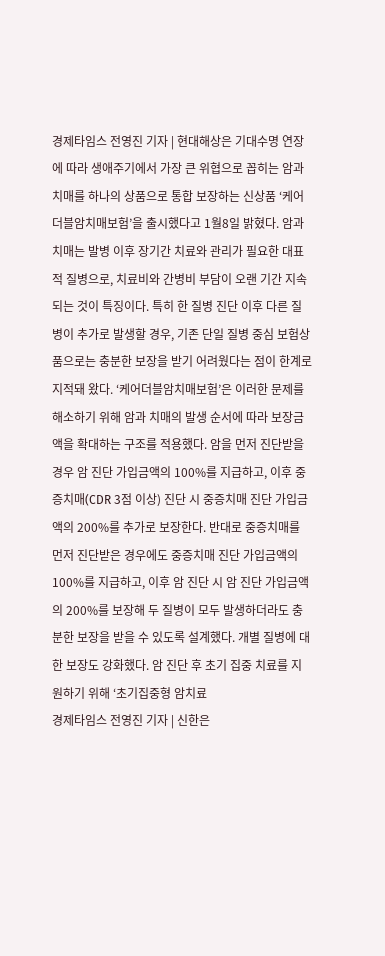경제타임스 전영진 기자 | 현대해상은 기대수명 연장에 따라 생애주기에서 가장 큰 위협으로 꼽히는 암과 치매를 하나의 상품으로 통합 보장하는 신상품 ‘케어더블암치매보험’을 출시했다고 1월8일 밝혔다. 암과 치매는 발병 이후 장기간 치료와 관리가 필요한 대표적 질병으로, 치료비와 간병비 부담이 오랜 기간 지속되는 것이 특징이다. 특히 한 질병 진단 이후 다른 질병이 추가로 발생할 경우, 기존 단일 질병 중심 보험상품으로는 충분한 보장을 받기 어려웠다는 점이 한계로 지적돼 왔다. ‘케어더블암치매보험’은 이러한 문제를 해소하기 위해 암과 치매의 발생 순서에 따라 보장금액을 확대하는 구조를 적용했다. 암을 먼저 진단받을 경우 암 진단 가입금액의 100%를 지급하고, 이후 중증치매(CDR 3점 이상) 진단 시 중증치매 진단 가입금액의 200%를 추가로 보장한다. 반대로 중증치매를 먼저 진단받은 경우에도 중증치매 진단 가입금액의 100%를 지급하고, 이후 암 진단 시 암 진단 가입금액의 200%를 보장해 두 질병이 모두 발생하더라도 충분한 보장을 받을 수 있도록 설계했다. 개별 질병에 대한 보장도 강화했다. 암 진단 후 초기 집중 치료를 지원하기 위해 ‘초기집중형 암치료
경제타임스 전영진 기자 | 신한은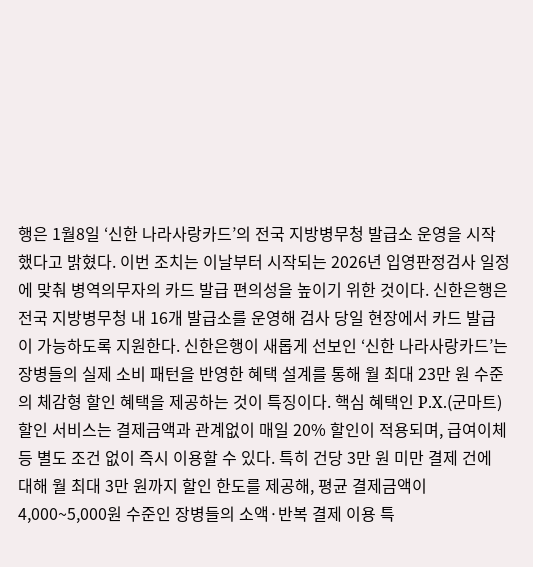행은 1월8일 ‘신한 나라사랑카드’의 전국 지방병무청 발급소 운영을 시작했다고 밝혔다. 이번 조치는 이날부터 시작되는 2026년 입영판정검사 일정에 맞춰 병역의무자의 카드 발급 편의성을 높이기 위한 것이다. 신한은행은 전국 지방병무청 내 16개 발급소를 운영해 검사 당일 현장에서 카드 발급이 가능하도록 지원한다. 신한은행이 새롭게 선보인 ‘신한 나라사랑카드’는 장병들의 실제 소비 패턴을 반영한 혜택 설계를 통해 월 최대 23만 원 수준의 체감형 할인 혜택을 제공하는 것이 특징이다. 핵심 혜택인 P.X.(군마트) 할인 서비스는 결제금액과 관계없이 매일 20% 할인이 적용되며, 급여이체 등 별도 조건 없이 즉시 이용할 수 있다. 특히 건당 3만 원 미만 결제 건에 대해 월 최대 3만 원까지 할인 한도를 제공해, 평균 결제금액이 4,000~5,000원 수준인 장병들의 소액·반복 결제 이용 특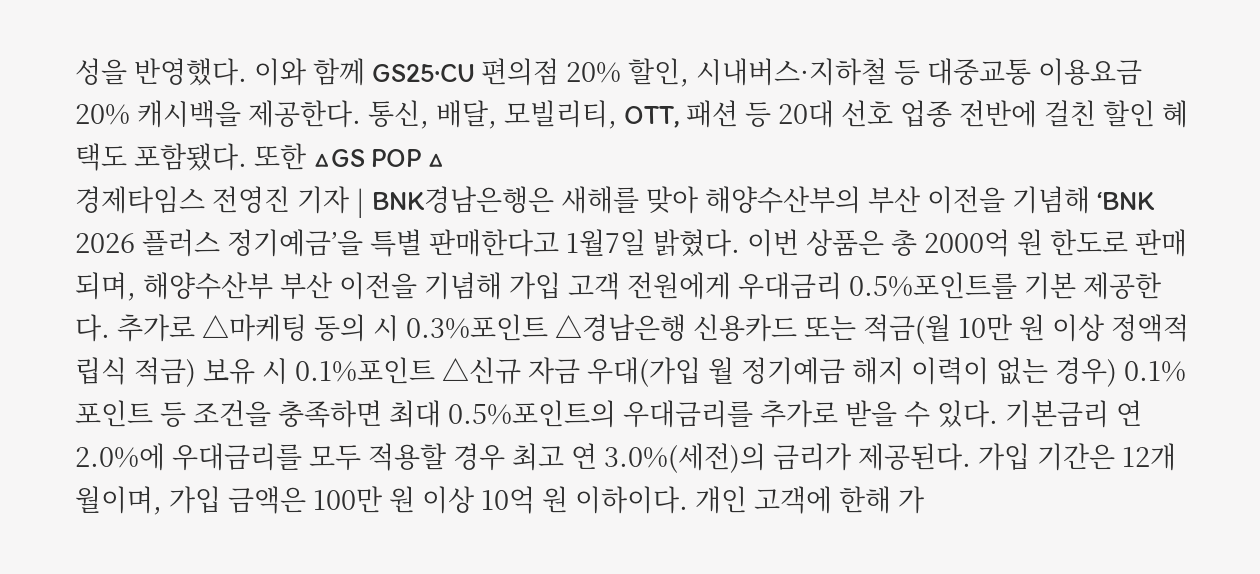성을 반영했다. 이와 함께 GS25·CU 편의점 20% 할인, 시내버스·지하철 등 대중교통 이용요금 20% 캐시백을 제공한다. 통신, 배달, 모빌리티, OTT, 패션 등 20대 선호 업종 전반에 걸친 할인 혜택도 포함됐다. 또한 △GS POP △
경제타임스 전영진 기자 | BNK경남은행은 새해를 맞아 해양수산부의 부산 이전을 기념해 ‘BNK 2026 플러스 정기예금’을 특별 판매한다고 1월7일 밝혔다. 이번 상품은 총 2000억 원 한도로 판매되며, 해양수산부 부산 이전을 기념해 가입 고객 전원에게 우대금리 0.5%포인트를 기본 제공한다. 추가로 △마케팅 동의 시 0.3%포인트 △경남은행 신용카드 또는 적금(월 10만 원 이상 정액적립식 적금) 보유 시 0.1%포인트 △신규 자금 우대(가입 월 정기예금 해지 이력이 없는 경우) 0.1%포인트 등 조건을 충족하면 최대 0.5%포인트의 우대금리를 추가로 받을 수 있다. 기본금리 연 2.0%에 우대금리를 모두 적용할 경우 최고 연 3.0%(세전)의 금리가 제공된다. 가입 기간은 12개월이며, 가입 금액은 100만 원 이상 10억 원 이하이다. 개인 고객에 한해 가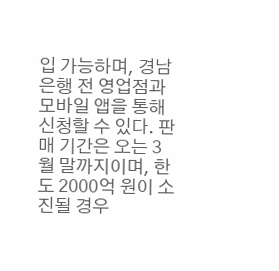입 가능하며, 경남은행 전 영업점과 모바일 앱을 통해 신청할 수 있다. 판매 기간은 오는 3월 말까지이며, 한도 2000억 원이 소진될 경우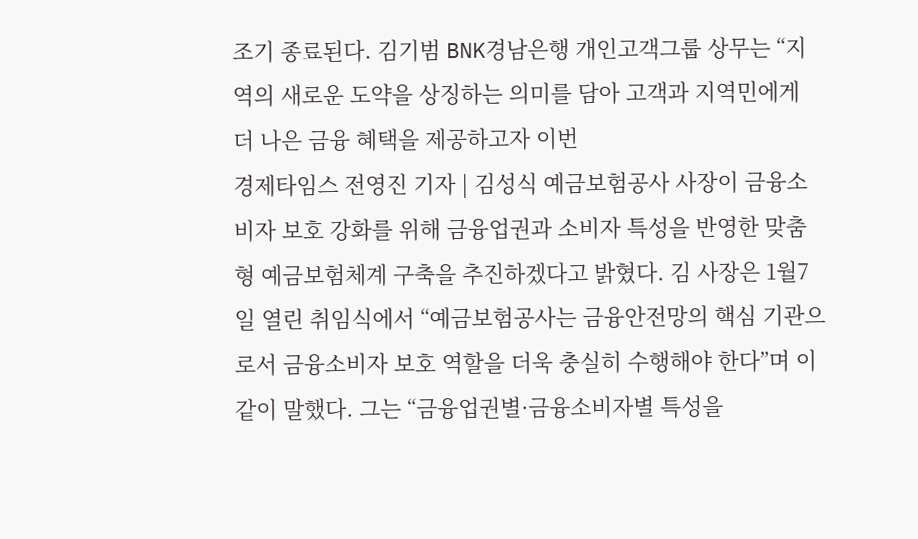조기 종료된다. 김기범 BNK경남은행 개인고객그룹 상무는 “지역의 새로운 도약을 상징하는 의미를 담아 고객과 지역민에게 더 나은 금융 혜택을 제공하고자 이번
경제타임스 전영진 기자 | 김성식 예금보험공사 사장이 금융소비자 보호 강화를 위해 금융업권과 소비자 특성을 반영한 맞춤형 예금보험체계 구축을 추진하겠다고 밝혔다. 김 사장은 1월7일 열린 취임식에서 “예금보험공사는 금융안전망의 핵심 기관으로서 금융소비자 보호 역할을 더욱 충실히 수행해야 한다”며 이같이 말했다. 그는 “금융업권별·금융소비자별 특성을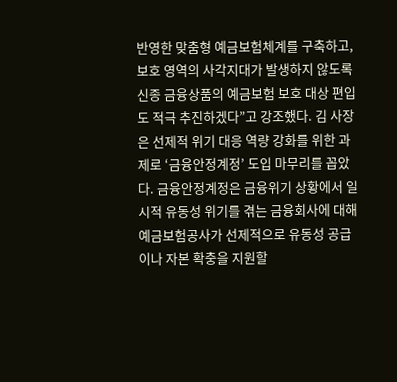반영한 맞춤형 예금보험체계를 구축하고, 보호 영역의 사각지대가 발생하지 않도록 신종 금융상품의 예금보험 보호 대상 편입도 적극 추진하겠다”고 강조했다. 김 사장은 선제적 위기 대응 역량 강화를 위한 과제로 ‘금융안정계정’ 도입 마무리를 꼽았다. 금융안정계정은 금융위기 상황에서 일시적 유동성 위기를 겪는 금융회사에 대해 예금보험공사가 선제적으로 유동성 공급이나 자본 확충을 지원할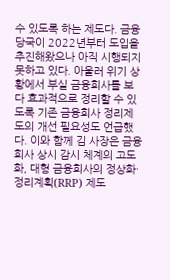수 있도록 하는 제도다. 금융당국이 2022년부터 도입을 추진해왔으나 아직 시행되지 못하고 있다. 아울러 위기 상황에서 부실 금융회사를 보다 효과적으로 정리할 수 있도록 기존 금융회사 정리제도의 개선 필요성도 언급했다. 이와 함께 김 사장은 금융회사 상시 감시 체계의 고도화, 대형 금융회사의 정상화·정리계획(RRP) 제도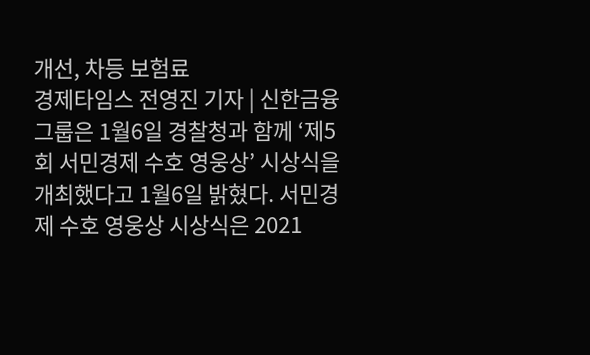개선, 차등 보험료
경제타임스 전영진 기자 | 신한금융그룹은 1월6일 경찰청과 함께 ‘제5회 서민경제 수호 영웅상’ 시상식을 개최했다고 1월6일 밝혔다. 서민경제 수호 영웅상 시상식은 2021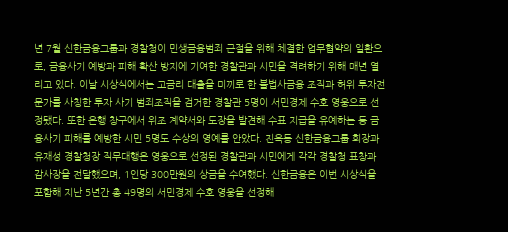년 7월 신한금융그룹과 경찰청이 민생금융범죄 근절을 위해 체결한 업무협약의 일환으로, 금융사기 예방과 피해 확산 방지에 기여한 경찰관과 시민을 격려하기 위해 매년 열리고 있다. 이날 시상식에서는 고금리 대출을 미끼로 한 불법사금융 조직과 허위 투자전문가를 사칭한 투자 사기 범죄조직을 검거한 경찰관 5명이 서민경제 수호 영웅으로 선정됐다. 또한 은행 창구에서 위조 계약서와 도장을 발견해 수표 지급을 유예하는 등 금융사기 피해를 예방한 시민 5명도 수상의 영예를 안았다. 진옥동 신한금융그룹 회장과 유재성 경찰청장 직무대행은 영웅으로 선정된 경찰관과 시민에게 각각 경찰청 표창과 감사장을 전달했으며, 1인당 300만원의 상금을 수여했다. 신한금융은 이번 시상식을 포함해 지난 5년간 총 49명의 서민경제 수호 영웅을 선정해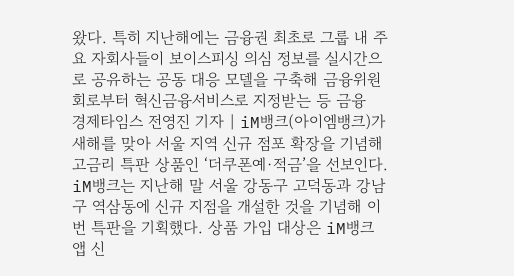왔다. 특히 지난해에는 금융권 최초로 그룹 내 주요 자회사들이 보이스피싱 의심 정보를 실시간으로 공유하는 공동 대응 모델을 구축해 금융위원회로부터 혁신금융서비스로 지정받는 등 금융
경제타임스 전영진 기자 | iM뱅크(아이엠뱅크)가 새해를 맞아 서울 지역 신규 점포 확장을 기념해 고금리 특판 상품인 ‘더쿠폰예·적금’을 선보인다. iM뱅크는 지난해 말 서울 강동구 고덕동과 강남구 역삼동에 신규 지점을 개설한 것을 기념해 이번 특판을 기획했다. 상품 가입 대상은 iM뱅크 앱 신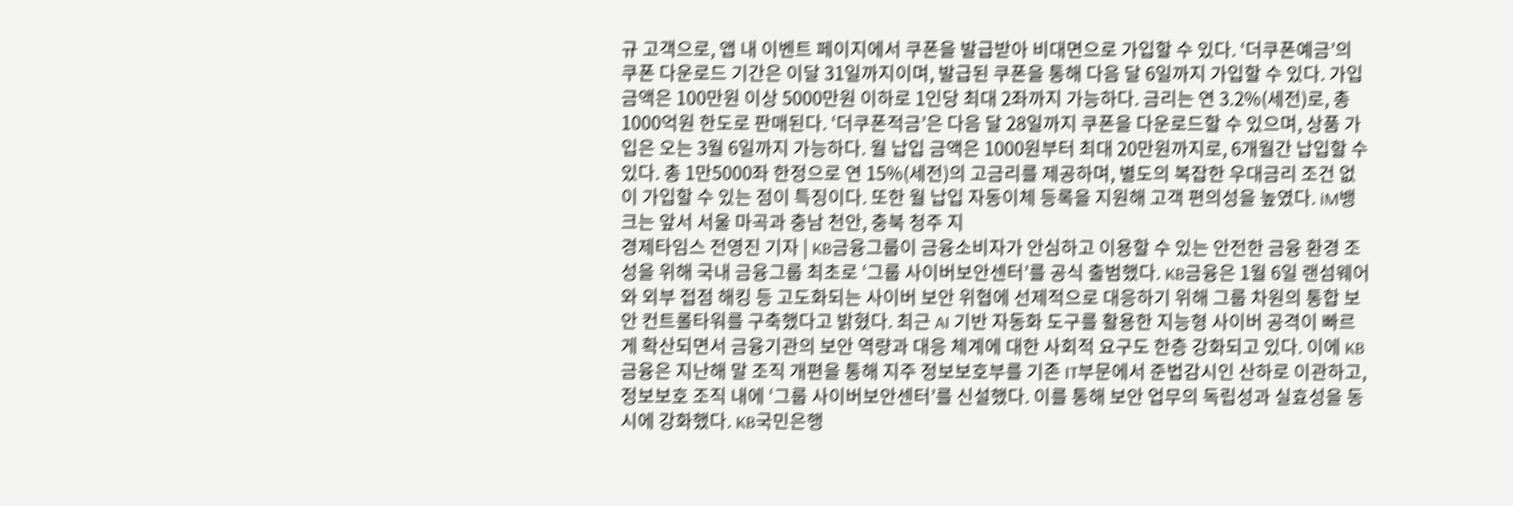규 고객으로, 앱 내 이벤트 페이지에서 쿠폰을 발급받아 비대면으로 가입할 수 있다. ‘더쿠폰예금’의 쿠폰 다운로드 기간은 이달 31일까지이며, 발급된 쿠폰을 통해 다음 달 6일까지 가입할 수 있다. 가입 금액은 100만원 이상 5000만원 이하로 1인당 최대 2좌까지 가능하다. 금리는 연 3.2%(세전)로, 총 1000억원 한도로 판매된다. ‘더쿠폰적금’은 다음 달 28일까지 쿠폰을 다운로드할 수 있으며, 상품 가입은 오는 3월 6일까지 가능하다. 월 납입 금액은 1000원부터 최대 20만원까지로, 6개월간 납입할 수 있다. 총 1만5000좌 한정으로 연 15%(세전)의 고금리를 제공하며, 별도의 복잡한 우대금리 조건 없이 가입할 수 있는 점이 특징이다. 또한 월 납입 자동이체 등록을 지원해 고객 편의성을 높였다. iM뱅크는 앞서 서울 마곡과 충남 천안, 충북 청주 지
경제타임스 전영진 기자 | KB금융그룹이 금융소비자가 안심하고 이용할 수 있는 안전한 금융 환경 조성을 위해 국내 금융그룹 최초로 ‘그룹 사이버보안센터’를 공식 출범했다. KB금융은 1월 6일 랜섬웨어와 외부 접점 해킹 등 고도화되는 사이버 보안 위협에 선제적으로 대응하기 위해 그룹 차원의 통합 보안 컨트롤타워를 구축했다고 밝혔다. 최근 AI 기반 자동화 도구를 활용한 지능형 사이버 공격이 빠르게 확산되면서 금융기관의 보안 역량과 대응 체계에 대한 사회적 요구도 한층 강화되고 있다. 이에 KB금융은 지난해 말 조직 개편을 통해 지주 정보보호부를 기존 IT부문에서 준법감시인 산하로 이관하고, 정보보호 조직 내에 ‘그룹 사이버보안센터’를 신설했다. 이를 통해 보안 업무의 독립성과 실효성을 동시에 강화했다. KB국민은행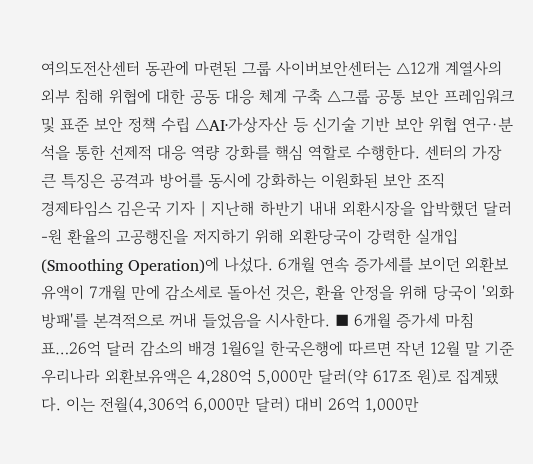여의도전산센터 동관에 마련된 그룹 사이버보안센터는 △12개 계열사의 외부 침해 위협에 대한 공동 대응 체계 구축 △그룹 공통 보안 프레임워크 및 표준 보안 정책 수립 △AI·가상자산 등 신기술 기반 보안 위협 연구·분석을 통한 선제적 대응 역량 강화를 핵심 역할로 수행한다. 센터의 가장 큰 특징은 공격과 방어를 동시에 강화하는 이원화된 보안 조직
경제타임스 김은국 기자 | 지난해 하반기 내내 외환시장을 압박했던 달러-원 환율의 고공행진을 저지하기 위해 외환당국이 강력한 실개입(Smoothing Operation)에 나섰다. 6개월 연속 증가세를 보이던 외환보유액이 7개월 만에 감소세로 돌아선 것은, 환율 안정을 위해 당국이 '외화 방패'를 본격적으로 꺼내 들었음을 시사한다. ■ 6개월 증가세 마침표…26억 달러 감소의 배경 1월6일 한국은행에 따르면 작년 12월 말 기준 우리나라 외환보유액은 4,280억 5,000만 달러(약 617조 원)로 집계됐다. 이는 전월(4,306억 6,000만 달러) 대비 26억 1,000만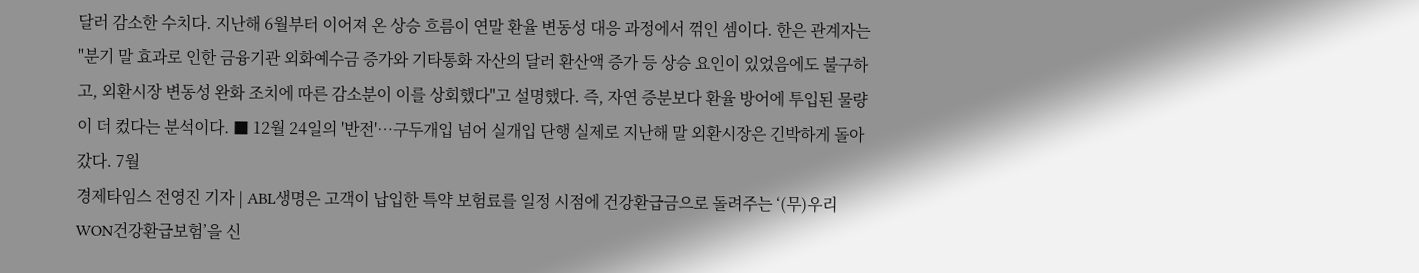달러 감소한 수치다. 지난해 6월부터 이어져 온 상승 흐름이 연말 환율 변동성 대응 과정에서 꺾인 셈이다. 한은 관계자는 "분기 말 효과로 인한 금융기관 외화예수금 증가와 기타통화 자산의 달러 환산액 증가 등 상승 요인이 있었음에도 불구하고, 외환시장 변동성 완화 조치에 따른 감소분이 이를 상회했다"고 설명했다. 즉, 자연 증분보다 환율 방어에 투입된 물량이 더 컸다는 분석이다. ■ 12월 24일의 '반전'…구두개입 넘어 실개입 단행 실제로 지난해 말 외환시장은 긴박하게 돌아갔다. 7월
경제타임스 전영진 기자 | ABL생명은 고객이 납입한 특약 보험료를 일정 시점에 건강환급금으로 돌려주는 ‘(무)우리WON건강환급보험’을 신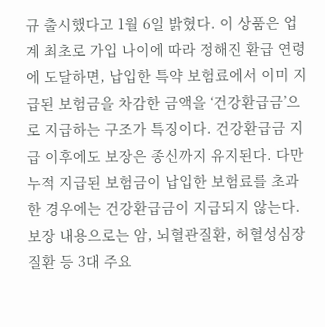규 출시했다고 1월 6일 밝혔다. 이 상품은 업계 최초로 가입 나이에 따라 정해진 환급 연령에 도달하면, 납입한 특약 보험료에서 이미 지급된 보험금을 차감한 금액을 ‘건강환급금’으로 지급하는 구조가 특징이다. 건강환급금 지급 이후에도 보장은 종신까지 유지된다. 다만 누적 지급된 보험금이 납입한 보험료를 초과한 경우에는 건강환급금이 지급되지 않는다. 보장 내용으로는 암, 뇌혈관질환, 허혈성심장질환 등 3대 주요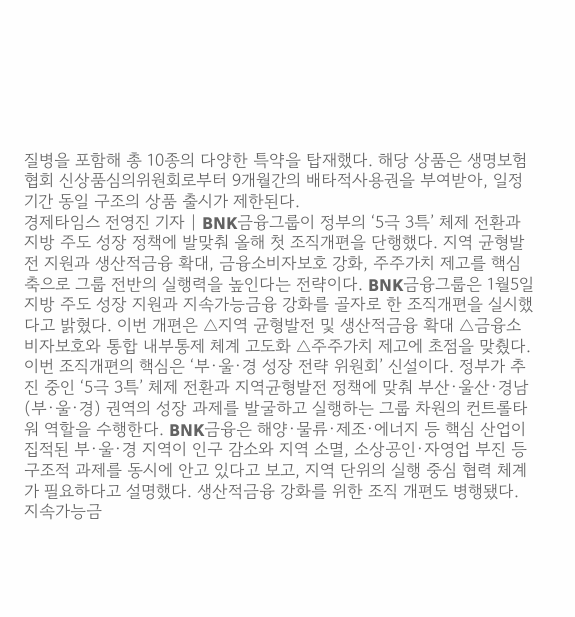질병을 포함해 총 10종의 다양한 특약을 탑재했다. 해당 상품은 생명보험협회 신상품심의위원회로부터 9개월간의 배타적사용권을 부여받아, 일정 기간 동일 구조의 상품 출시가 제한된다.
경제타임스 전영진 기자 | BNK금융그룹이 정부의 ‘5극 3특’ 체제 전환과 지방 주도 성장 정책에 발맞춰 올해 첫 조직개편을 단행했다. 지역 균형발전 지원과 생산적금융 확대, 금융소비자보호 강화, 주주가치 제고를 핵심 축으로 그룹 전반의 실행력을 높인다는 전략이다. BNK금융그룹은 1월5일 지방 주도 성장 지원과 지속가능금융 강화를 골자로 한 조직개편을 실시했다고 밝혔다. 이번 개편은 △지역 균형발전 및 생산적금융 확대 △금융소비자보호와 통합 내부통제 체계 고도화 △주주가치 제고에 초점을 맞췄다. 이번 조직개편의 핵심은 ‘부·울·경 성장 전략 위원회’ 신설이다. 정부가 추진 중인 ‘5극 3특’ 체제 전환과 지역균형발전 정책에 맞춰 부산·울산·경남(부·울·경) 권역의 성장 과제를 발굴하고 실행하는 그룹 차원의 컨트롤타워 역할을 수행한다. BNK금융은 해양·물류·제조·에너지 등 핵심 산업이 집적된 부·울·경 지역이 인구 감소와 지역 소멸, 소상공인·자영업 부진 등 구조적 과제를 동시에 안고 있다고 보고, 지역 단위의 실행 중심 협력 체계가 필요하다고 설명했다. 생산적금융 강화를 위한 조직 개편도 병행됐다. 지속가능금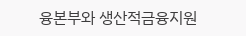융본부와 생산적금융지원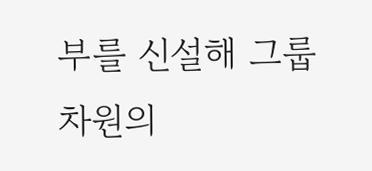부를 신설해 그룹 차원의